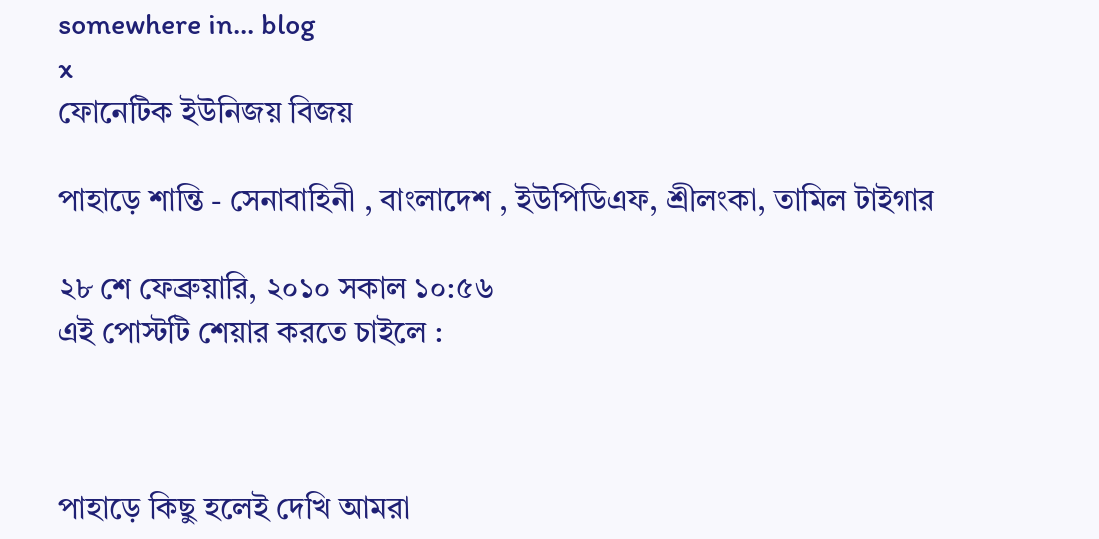somewhere in... blog
x
ফোনেটিক ইউনিজয় বিজয়

পাহাড়ে শান্তি - সেনাবাহিনী , বাংলাদেশ , ইউপিডিএফ, শ্রীলংকা, তামিল টাইগার

২৮ শে ফেব্রুয়ারি, ২০১০ সকাল ১০:৫৬
এই পোস্টটি শেয়ার করতে চাইলে :



পাহাড়ে কিছু হলেই দেখি আমরা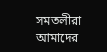সমতলীরা আমাদের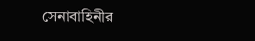সেনাবাহিনীর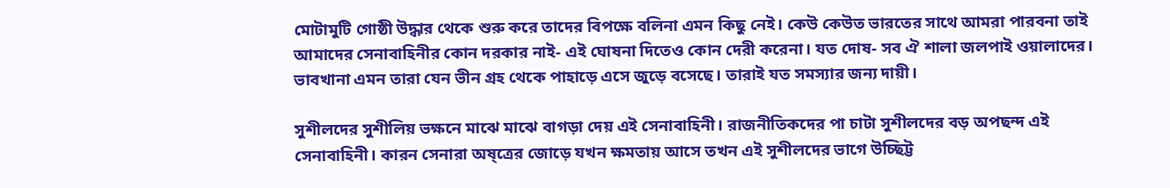মোটামুটি গোষ্ঠী উদ্ধার থেকে শুরু করে তাদের বিপক্ষে বলিনা এমন কিছু নেই। কেউ কেউত ভারতের সাথে আমরা পারবনা তাই আমাদের সেনাবাহিনীর কোন দরকার নাই- এই ঘোষনা দিতেও কোন দেরী করেনা। যত দোষ- সব ঐ শালা জলপাই ওয়ালাদের। ভাবখানা এমন তারা যেন ভীন গ্রহ থেকে পাহাড়ে এসে জুড়ে বসেছে। তারাই যত সমস্যার জন্য দায়ী।

সুশীলদের সুশীলিয় ভক্ষনে মাঝে মাঝে বাগড়া দেয় এই সেনাবাহিনী। রাজনীতিকদের পা চাটা সুশীলদের বড় অপছন্দ এই সেনাবাহিনী। কারন সেনারা অষ্ত্রের জোড়ে যখন ক্ষমতায় আসে তখন এই সুশীলদের ভাগে উচ্ছিট্ট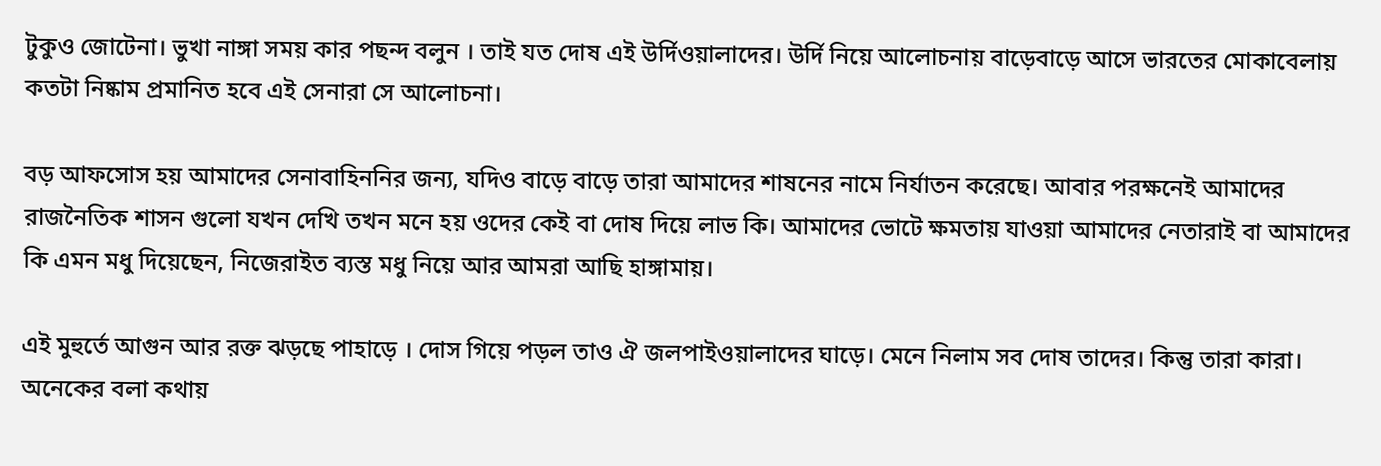টুকুও জোটেনা। ভুখা নাঙ্গা সময় কার পছন্দ বলুন । তাই যত দোষ এই উর্দিওয়ালাদের। উর্দি নিয়ে আলোচনায় বাড়েবাড়ে আসে ভারতের মোকাবেলায় কতটা নিষ্কাম প্রমানিত হবে এই সেনারা সে আলোচনা।

বড় আফসোস হয় আমাদের সেনাবাহিননির জন্য, যদিও বাড়ে বাড়ে তারা আমাদের শাষনের নামে নির্যাতন করেছে। আবার পরক্ষনেই আমাদের রাজনৈতিক শাসন গুলো যখন দেখি তখন মনে হয় ওদের কেই বা দোষ দিয়ে লাভ কি। আমাদের ভোটে ক্ষমতায় যাওয়া আমাদের নেতারাই বা আমাদের কি এমন মধু দিয়েছেন, নিজেরাইত ব্যস্ত মধু নিয়ে আর আমরা আছি হাঙ্গামায়।

এই মুহুর্তে আগুন আর রক্ত ঝড়ছে পাহাড়ে । দোস গিয়ে পড়ল তাও ঐ জলপাইওয়ালাদের ঘাড়ে। মেনে নিলাম সব দোষ তাদের। কিন্তু তারা কারা। অনেকের বলা কথায়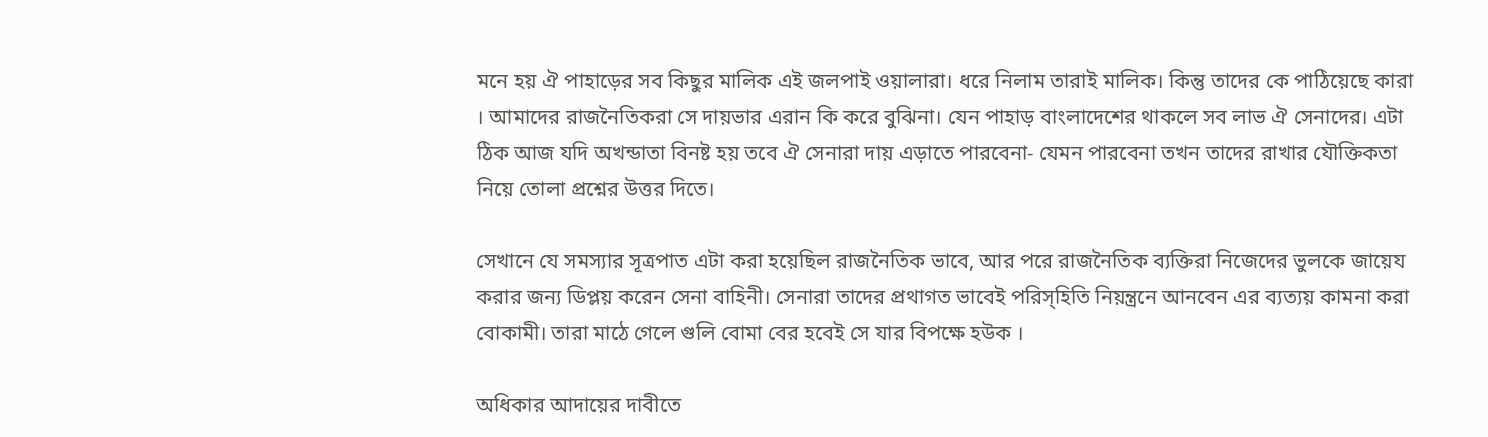মনে হয় ঐ পাহাড়ের সব কিছুর মালিক এই জলপাই ওয়ালারা। ধরে নিলাম তারাই মালিক। কিন্তু তাদের কে পাঠিয়েছে কারা । আমাদের রাজনৈতিকরা সে দায়ভার এরান কি করে বুঝিনা। যেন পাহাড় বাংলাদেশের থাকলে সব লাভ ঐ সেনাদের। এটা ঠিক আজ যদি অখন্ডাতা বিনষ্ট হয় তবে ঐ সেনারা দায় এড়াতে পারবেনা- যেমন পারবেনা তখন তাদের রাখার যৌক্তিকতা নিয়ে তোলা প্রশ্নের উত্তর দিতে।

সেখানে যে সমস্যার সূত্রপাত এটা করা হয়েছিল রাজনৈতিক ভাবে, আর পরে রাজনৈতিক ব্যক্তিরা নিজেদের ভুলকে জায়েয করার জন্য ডিপ্লয় করেন সেনা বাহিনী। সেনারা তাদের প্রথাগত ভাবেই পরিস্হিতি নিয়ন্ত্রনে আনবেন এর ব্যত্যয় কামনা করা বোকামী। তারা মাঠে গেলে গুলি বোমা বের হবেই সে যার বিপক্ষে হউক ।

অধিকার আদায়ের দাবীতে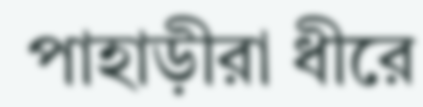পাহাড়ীরা ধীরে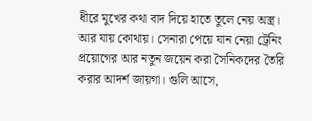ধীরে মুখের কথা বাদ দিয়ে হাতে তুলে নেয় অস্ত্র। আর যায় কোথায়। সেনারা পেয়ে যান নেয়া ট্রেনিং প্রয়োগের আর নতুন জয়েন করা সৈনিকদের তৈরি করার আদর্শ জায়গা। গুলি আসে,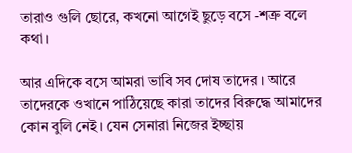তারাও গুলি ছোরে, কখনো আগেই ছুড়ে বসে -শত্রু বলে কথা।

আর এদিকে বসে আমরা ভাবি সব দোষ তাদের । আরে তাদেরকে ওখানে পাঠিয়েছে কারা তাদের বিরুদ্ধে আমাদের কোন বুলি নেই। যেন সেনারা নিজের ইচ্ছায়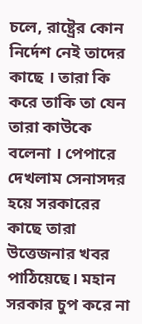চলে, রাষ্ট্রের কোন নির্দেশ নেই তাদের কাছে । তারা কি করে তাকি তা যেন তারা কাউকে বলেনা । পেপারে দেখলাম সেনাসদর হয়ে সরকারের কাছে তারা উত্তেজনার খবর পাঠিয়েছে। মহান সরকার চুপ করে না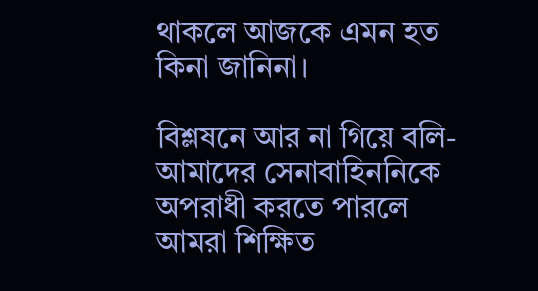থাকলে আজকে এমন হত কিনা জানিনা।

বিশ্লষনে আর না গিয়ে বলি- আমাদের সেনাবাহিননিকে অপরাধী করতে পারলে আমরা শিক্ষিত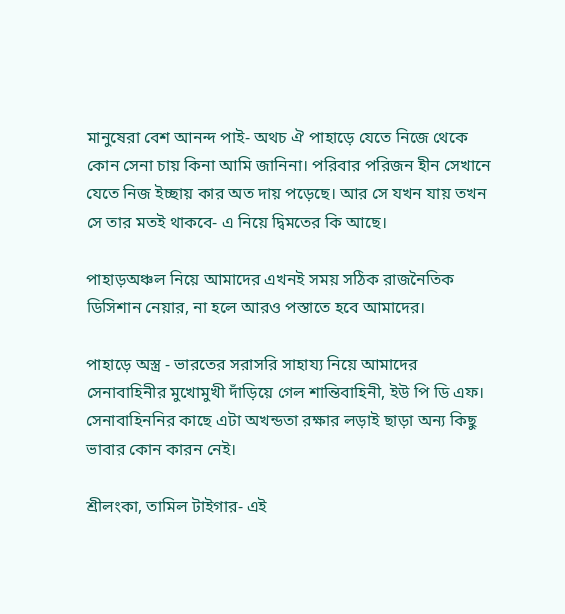মানুষেরা বেশ আনন্দ পাই- অথচ ঐ পাহাড়ে যেতে নিজে থেকে কোন সেনা চায় কিনা আমি জানিনা। পরিবার পরিজন হীন সেখানে যেতে নিজ ইচ্ছায় কার অত দায় পড়েছে। আর সে যখন যায় তখন সে তার মতই থাকবে- এ নিয়ে দ্বিমতের কি আছে।

পাহাড়অঞ্চল নিয়ে আমাদের এখনই সময় সঠিক রাজনৈতিক ডিসিশান নেয়ার, না হলে আরও পস্তাতে হবে আমাদের।

পাহাড়ে অস্ত্র - ভারতের সরাসরি সাহায্য নিয়ে আমাদের সেনাবাহিনীর মুখোমুখী দাঁড়িয়ে গেল শান্তিবাহিনী, ইউ পি ডি এফ। সেনাবাহিননির কাছে এটা অখন্ডতা রক্ষার লড়াই ছাড়া অন্য কিছু ভাবার কোন কারন নেই।

শ্রীলংকা, তামিল টাইগার- এই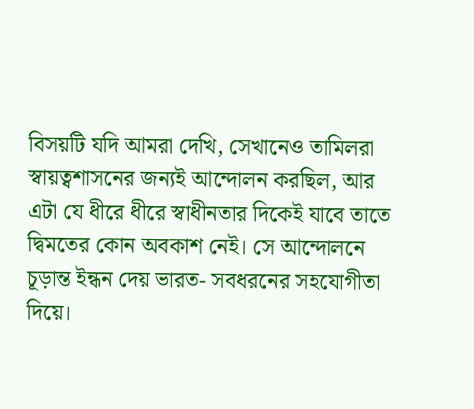বিসয়টি যদি আমরা দেখি, সেখানেও তামিলরা স্বায়ত্বশাসনের জন্যই আন্দোলন করছিল, আর এটা যে ধীরে ধীরে স্বাধীনতার দিকেই যাবে তাতে দ্বিমতের কোন অবকাশ নেই। সে আন্দোলনে চূড়ান্ত ইন্ধন দেয় ভারত- সবধরনের সহযোগীতা দিয়ে।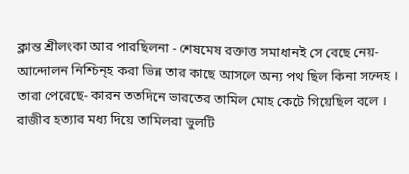ক্লান্ত শ্রীলংকা আর পারছিলনা - শেষমেষ রক্তাত্ত সমাধানই সে বেছে নেয়- আন্দোলন নিশ্চিন্হ করা ভিন্ন তার কাছে আসলে অন্য পথ ছিল কিনা সন্দেহ । তারা পেরেছে- কারন ততদিনে ভারতের তামিল মোহ কেটে গিয়েছিল বলে । রাজীব হত্যার মধ্য দিয়ে তামিলরা ভুলটি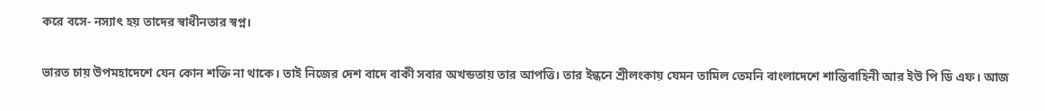করে বসে- নস্যাৎ হয় তাদের স্বাধীনতার স্বপ্ন।

ভারত চায় উপমহাদেশে যেন কোন শক্তি না থাকে। তাই নিজের দেশ বাদে বাকী সবার অখন্ডতায় তার আপত্তি। তার ইন্ধনে শ্রীলংকায় যেমন তামিল তেমনি বাংলাদেশে শান্তিবাহিনী আর ইউ পি ডি এফ। আজ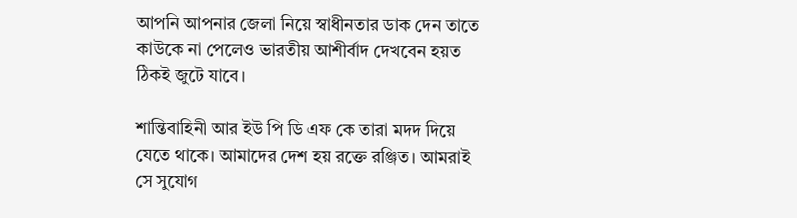আপনি আপনার জেলা নিয়ে স্বাধীনতার ডাক দেন তাতে কাউকে না পেলেও ভারতীয় আশীর্বাদ দেখবেন হয়ত ঠিকই জুটে যাবে।

শান্তিবাহিনী আর ইউ পি ডি এফ কে তারা মদদ দিয়ে যেতে থাকে। আমাদের দেশ হয় রক্তে রঞ্জিত। আমরাই সে সুযোগ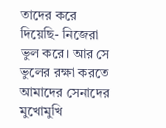তাদের করে দিয়েছি- নিজেরা ভুল করে। আর সে ভুলের রক্ষা করতে আমাদের সেনাদের মুখোমুখি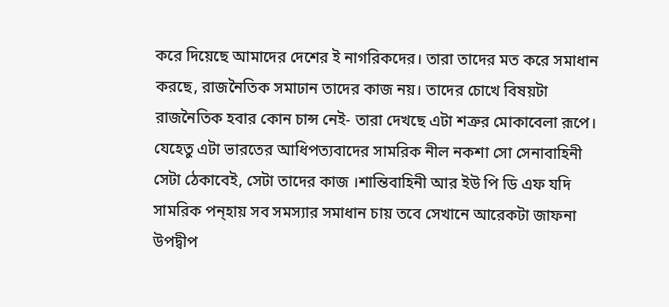করে দিয়েছে আমাদের দেশের ই নাগরিকদের। তারা তাদের মত করে সমাধান করছে, রাজনৈতিক সমাঢান তাদের কাজ নয়। তাদের চোখে বিষয়টা রাজনৈতিক হবার কোন চান্স নেই- তারা দেখছে এটা শত্রুর মোকাবেলা রূপে। যেহেতু এটা ভারতের আধিপত্যবাদের সামরিক নীল নকশা সো সেনাবাহিনী সেটা ঠেকাবেই, সেটা তাদের কাজ ।শান্তিবাহিনী আর ইউ পি ডি এফ যদি সামরিক পন্হায় সব সমস্যার সমাধান চায় তবে সেখানে আরেকটা জাফনা উপদ্বীপ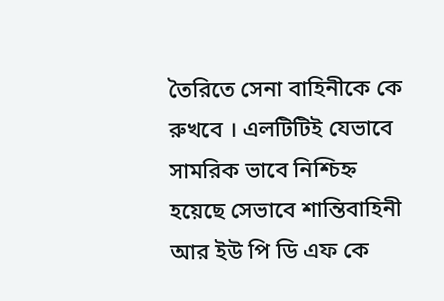তৈরিতে সেনা বাহিনীকে কে রুখবে । এলটিটিই যেভাবে সামরিক ভাবে নিশ্চিহ্ন হয়েছে সেভাবে শান্তিবাহিনী আর ইউ পি ডি এফ কে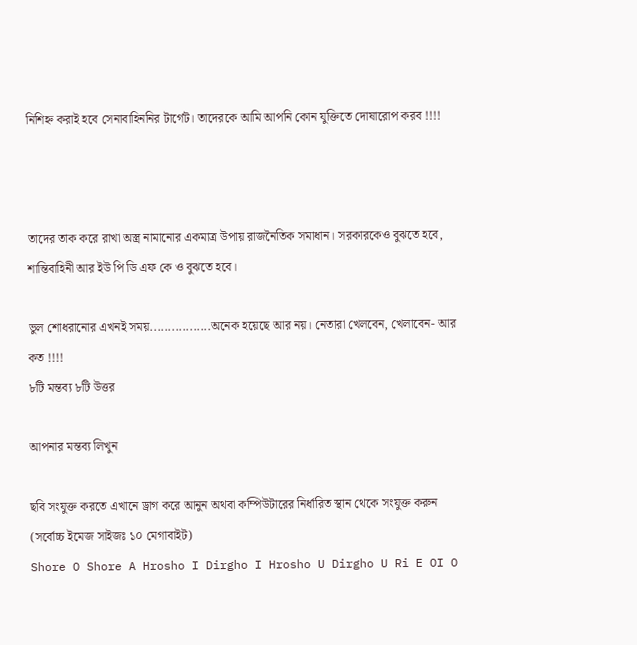নিশিহ্ন করাই হবে সেনাবাহিননির টার্গেট। তাদেরকে আমি আপনি কোন যুক্তিতে দোষারোপ করব !!!!



তাদের তাক করে রাখা অস্ত্র নামানোর একমাত্র উপায় রাজনৈতিক সমাধান। সরকারকেও বুঝতে হবে, শান্তিবাহিনী আর ইউ পি ডি এফ কে ও বুঝতে হবে।

ভুল শোধরানোর এখনই সময়.................অনেক হয়েছে আর নয়। নেতারা খেলবেন, খেলাবেন- আর কত !!!!
৮টি মন্তব্য ৮টি উত্তর

আপনার মন্তব্য লিখুন

ছবি সংযুক্ত করতে এখানে ড্রাগ করে আনুন অথবা কম্পিউটারের নির্ধারিত স্থান থেকে সংযুক্ত করুন (সর্বোচ্চ ইমেজ সাইজঃ ১০ মেগাবাইট)
Shore O Shore A Hrosho I Dirgho I Hrosho U Dirgho U Ri E OI O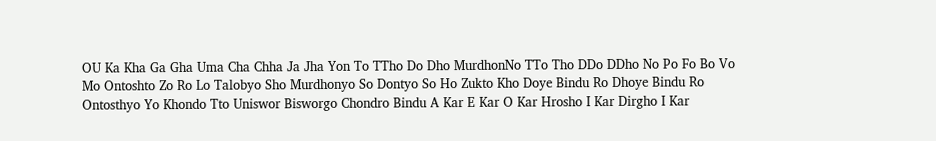OU Ka Kha Ga Gha Uma Cha Chha Ja Jha Yon To TTho Do Dho MurdhonNo TTo Tho DDo DDho No Po Fo Bo Vo Mo Ontoshto Zo Ro Lo Talobyo Sho Murdhonyo So Dontyo So Ho Zukto Kho Doye Bindu Ro Dhoye Bindu Ro Ontosthyo Yo Khondo Tto Uniswor Bisworgo Chondro Bindu A Kar E Kar O Kar Hrosho I Kar Dirgho I Kar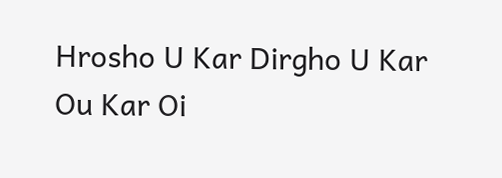Hrosho U Kar Dirgho U Kar Ou Kar Oi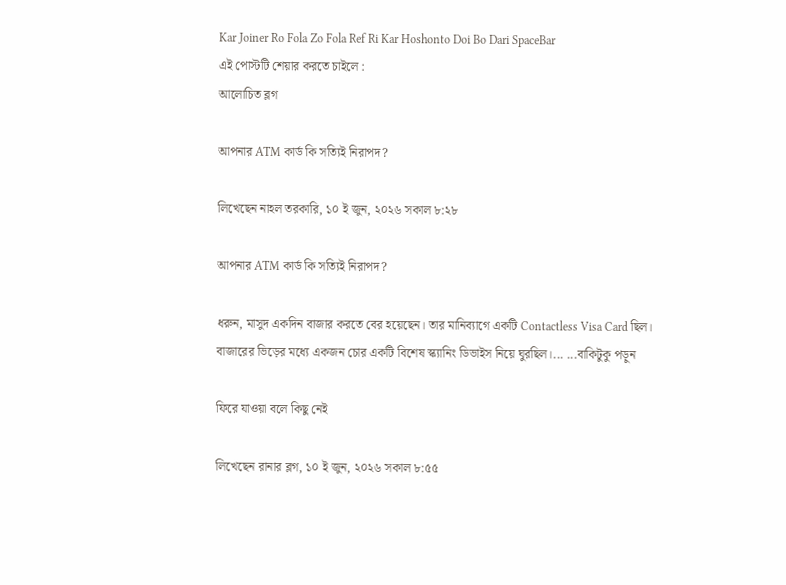Kar Joiner Ro Fola Zo Fola Ref Ri Kar Hoshonto Doi Bo Dari SpaceBar
এই পোস্টটি শেয়ার করতে চাইলে :
আলোচিত ব্লগ

আপনার ATM কার্ড কি সত্যিই নিরাপদ?

লিখেছেন নাহল তরকারি, ১০ ই জুন, ২০২৬ সকাল ৮:২৮

আপনার ATM কার্ড কি সত্যিই নিরাপদ?

ধরুন, মাসুদ একদিন বাজার করতে বের হয়েছেন। তার মানিব্যাগে একটি Contactless Visa Card ছিল। বাজারের ভিড়ের মধ্যে একজন চোর একটি বিশেষ স্ক্যানিং ডিভাইস নিয়ে ঘুরছিল।... ...বাকিটুকু পড়ুন

ফিরে যাওয়া বলে কিছু নেই

লিখেছেন রানার ব্লগ, ১০ ই জুন, ২০২৬ সকাল ৮:৫৫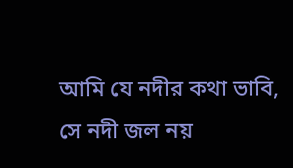আমি যে নদীর কথা ভাবি,
সে নদী জল নয়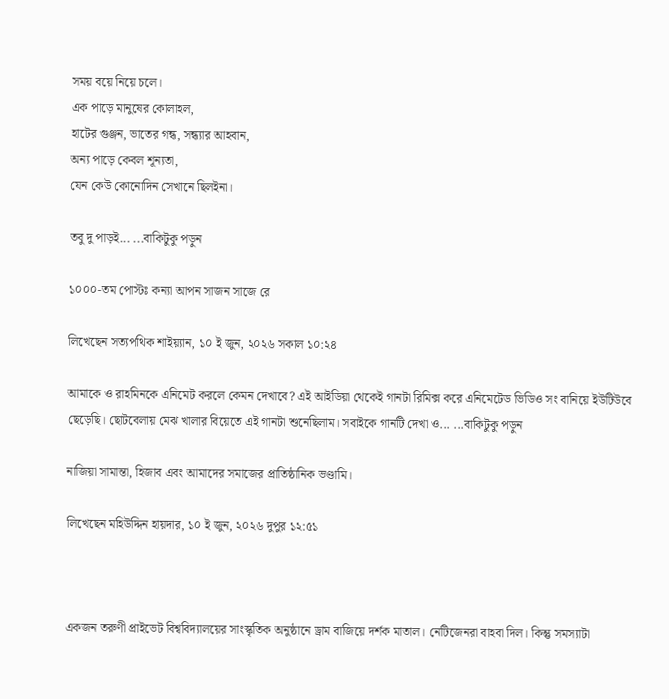সময় বয়ে নিয়ে চলে।
এক পাড়ে মানুষের কোলাহল,
হাটের গুঞ্জন, ভাতের গন্ধ, সন্ধ্যার আহবান,
অন্য পাড়ে কেবল শূন্যতা,
যেন কেউ কোনোদিন সেখানে ছিলইনা।

তবু দু পাড়ই... ...বাকিটুকু পড়ুন

১০০০-তম পোস্টঃ কন্যা আপন সাজন সাজে রে

লিখেছেন সত্যপথিক শাইয়্যান, ১০ ই জুন, ২০২৬ সকাল ১০:২৪

আমাকে ও রাহমিনকে এনিমেট করলে কেমন দেখাবে? এই আইডিয়া থেকেই গানটা রিমিক্স করে এনিমেটেড ভিডিও সং বানিয়ে ইউটিউবে ছেড়েছি। ছোটবেলায় মেঝ খালার বিয়েতে এই গানটা শুনেছিলাম। সবাইকে গানটি দেখা ও... ...বাকিটুকু পড়ুন

নাজিয়া সামান্তা, হিজাব এবং আমাদের সমাজের প্রাতিষ্ঠানিক ভণ্ডামি।

লিখেছেন মহিউদ্দিন হায়দার, ১০ ই জুন, ২০২৬ দুপুর ১২:৫১



একজন তরুণী প্রাইভেট বিশ্ববিদ্যালয়ের সাংস্কৃতিক অনুষ্ঠানে ড্রাম বাজিয়ে দর্শক মাতাল। নেটিজেনরা বাহবা দিল। কিন্তু সমস্যাটা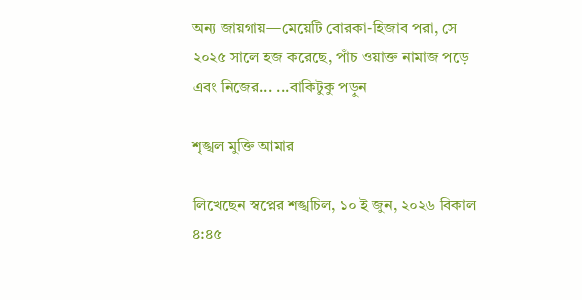অন্য জায়গায়—মেয়েটি বোরকা-হিজাব পরা, সে ২০২৫ সালে হজ করেছে, পাঁচ ওয়াক্ত নামাজ পড়ে এবং নিজের... ...বাকিটুকু পড়ুন

শৃঙ্খল মুক্তি আমার

লিখেছেন স্বপ্নের শঙ্খচিল, ১০ ই জুন, ২০২৬ বিকাল ৪:৪৫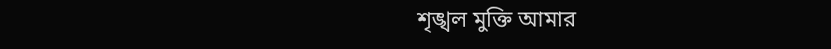শৃঙ্খল মুক্তি আমার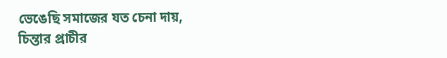ভেঙেছি সমাজের যত চেনা দায়,
চিন্তার প্রাচীর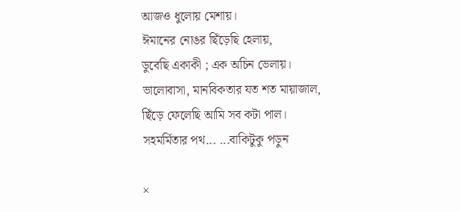আজও ধুলোয় মেশায়।
ঈমানের নোঙর ছিঁড়েছি হেলায়,
ডুবেছি একাকী ; এক অচিন ভেলায়।
ভালোবাসা, মানবিকতার যত শত মায়াজাল,
ছিঁড়ে ফেলেছি আমি সব কটা পাল।
সহমর্মিতার পথ... ...বাকিটুকু পড়ুন

×